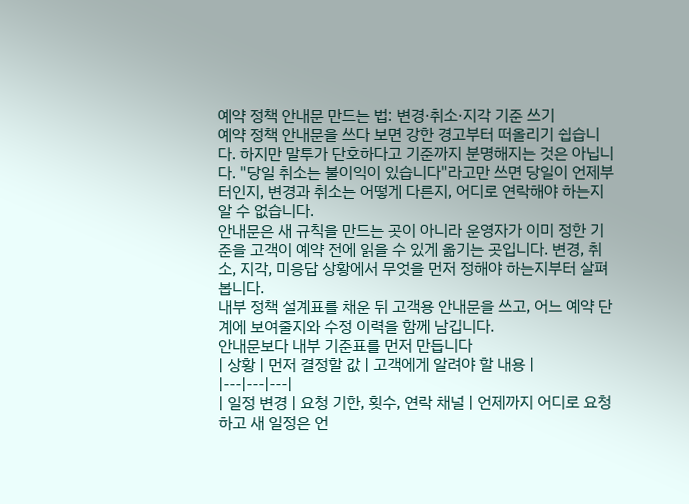예약 정책 안내문 만드는 법: 변경·취소·지각 기준 쓰기
예약 정책 안내문을 쓰다 보면 강한 경고부터 떠올리기 쉽습니다. 하지만 말투가 단호하다고 기준까지 분명해지는 것은 아닙니다. "당일 취소는 불이익이 있습니다"라고만 쓰면 당일이 언제부터인지, 변경과 취소는 어떻게 다른지, 어디로 연락해야 하는지 알 수 없습니다.
안내문은 새 규칙을 만드는 곳이 아니라 운영자가 이미 정한 기준을 고객이 예약 전에 읽을 수 있게 옮기는 곳입니다. 변경, 취소, 지각, 미응답 상황에서 무엇을 먼저 정해야 하는지부터 살펴봅니다.
내부 정책 설계표를 채운 뒤 고객용 안내문을 쓰고, 어느 예약 단계에 보여줄지와 수정 이력을 함께 남깁니다.
안내문보다 내부 기준표를 먼저 만듭니다
| 상황 | 먼저 결정할 값 | 고객에게 알려야 할 내용 |
|---|---|---|
| 일정 변경 | 요청 기한, 횟수, 연락 채널 | 언제까지 어디로 요청하고 새 일정은 언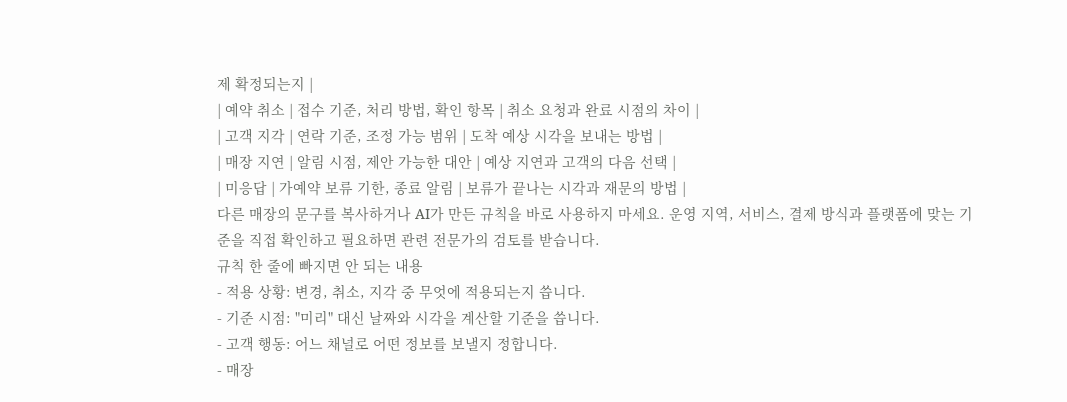제 확정되는지 |
| 예약 취소 | 접수 기준, 처리 방법, 확인 항목 | 취소 요청과 완료 시점의 차이 |
| 고객 지각 | 연락 기준, 조정 가능 범위 | 도착 예상 시각을 보내는 방법 |
| 매장 지연 | 알림 시점, 제안 가능한 대안 | 예상 지연과 고객의 다음 선택 |
| 미응답 | 가예약 보류 기한, 종료 알림 | 보류가 끝나는 시각과 재문의 방법 |
다른 매장의 문구를 복사하거나 AI가 만든 규칙을 바로 사용하지 마세요. 운영 지역, 서비스, 결제 방식과 플랫폼에 맞는 기준을 직접 확인하고 필요하면 관련 전문가의 검토를 받습니다.
규칙 한 줄에 빠지면 안 되는 내용
- 적용 상황: 변경, 취소, 지각 중 무엇에 적용되는지 씁니다.
- 기준 시점: "미리" 대신 날짜와 시각을 계산할 기준을 씁니다.
- 고객 행동: 어느 채널로 어떤 정보를 보낼지 정합니다.
- 매장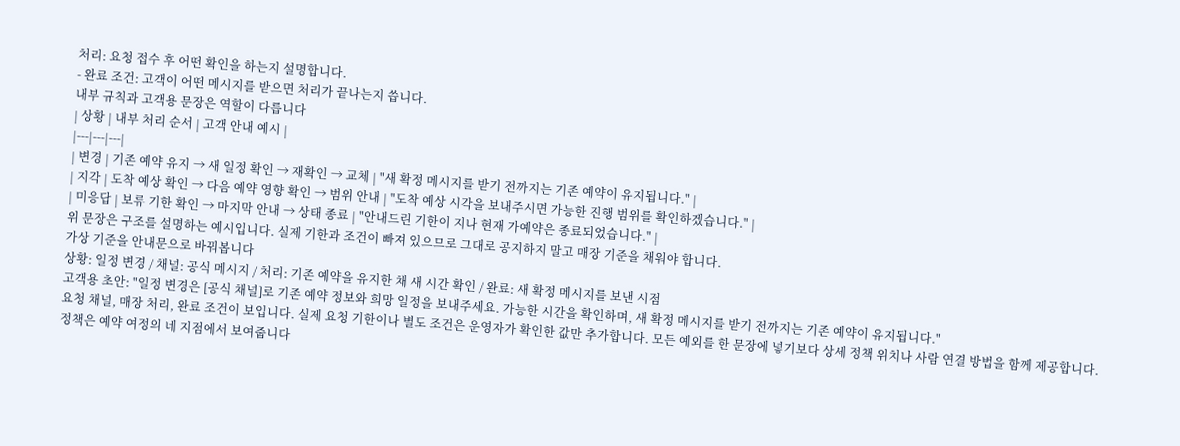처리: 요청 접수 후 어떤 확인을 하는지 설명합니다.
- 완료 조건: 고객이 어떤 메시지를 받으면 처리가 끝나는지 씁니다.
내부 규칙과 고객용 문장은 역할이 다릅니다
| 상황 | 내부 처리 순서 | 고객 안내 예시 |
|---|---|---|
| 변경 | 기존 예약 유지 → 새 일정 확인 → 재확인 → 교체 | "새 확정 메시지를 받기 전까지는 기존 예약이 유지됩니다." |
| 지각 | 도착 예상 확인 → 다음 예약 영향 확인 → 범위 안내 | "도착 예상 시각을 보내주시면 가능한 진행 범위를 확인하겠습니다." |
| 미응답 | 보류 기한 확인 → 마지막 안내 → 상태 종료 | "안내드린 기한이 지나 현재 가예약은 종료되었습니다." |
위 문장은 구조를 설명하는 예시입니다. 실제 기한과 조건이 빠져 있으므로 그대로 공지하지 말고 매장 기준을 채워야 합니다.
가상 기준을 안내문으로 바꿔봅니다
상황: 일정 변경 / 채널: 공식 메시지 / 처리: 기존 예약을 유지한 채 새 시간 확인 / 완료: 새 확정 메시지를 보낸 시점
고객용 초안: "일정 변경은 [공식 채널]로 기존 예약 정보와 희망 일정을 보내주세요. 가능한 시간을 확인하며, 새 확정 메시지를 받기 전까지는 기존 예약이 유지됩니다."
요청 채널, 매장 처리, 완료 조건이 보입니다. 실제 요청 기한이나 별도 조건은 운영자가 확인한 값만 추가합니다. 모든 예외를 한 문장에 넣기보다 상세 정책 위치나 사람 연결 방법을 함께 제공합니다.
정책은 예약 여정의 네 지점에서 보여줍니다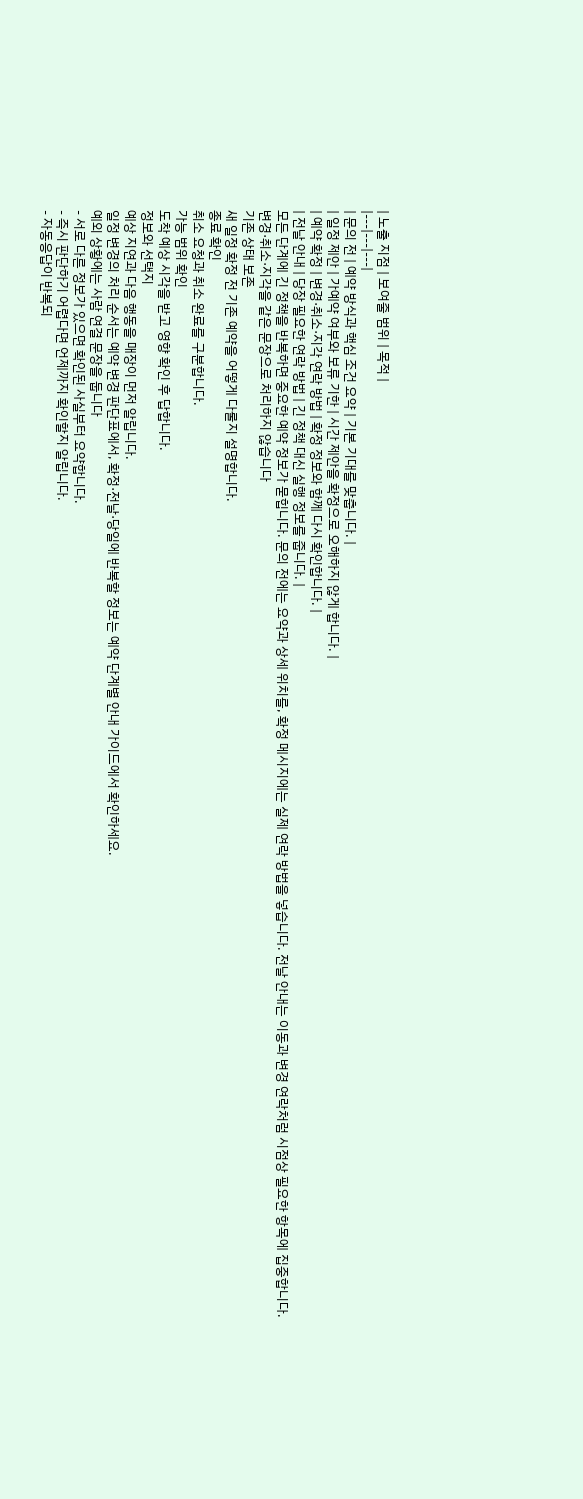| 노출 지점 | 보여줄 범위 | 목적 |
|---|---|---|
| 문의 전 | 예약 방식과 핵심 조건 요약 | 기본 기대를 맞춥니다. |
| 일정 제안 | 가예약 여부와 보류 기한 | 시간 제안을 확정으로 오해하지 않게 합니다. |
| 예약 확정 | 변경·취소·지각 연락 방법 | 확정 정보와 함께 다시 확인합니다. |
| 전날 안내 | 당장 필요한 연락 방법 | 긴 정책 대신 실행 정보를 줍니다. |
모든 단계에 긴 정책을 반복하면 중요한 예약 정보가 묻힙니다. 문의 전에는 요약과 상세 위치를, 확정 메시지에는 실제 연락 방법을 넣습니다. 전날 안내는 이동과 변경 연락처럼 시점상 필요한 항목에 집중합니다.
변경·취소·지각을 같은 문장으로 처리하지 않습니다
기존 상태 보존
새 일정 확정 전 기존 예약을 어떻게 다룰지 설명합니다.
종료 확인
취소 요청과 취소 완료를 구분합니다.
가능 범위 확인
도착 예상 시각을 받고 영향 확인 후 답합니다.
정보와 선택지
예상 지연과 다음 행동을 매장이 먼저 알립니다.
일정 변경의 처리 순서는 예약 변경 판단표에서, 확정·전날·당일에 반복할 정보는 예약 단계별 안내 가이드에서 확인하세요.
예외 상황에는 사람 연결 문장을 둡니다
- 서로 다른 정보가 있으면 확인된 사실부터 요약합니다.
- 즉시 판단하기 어렵다면 언제까지 확인할지 알립니다.
- 자동응답이 반복되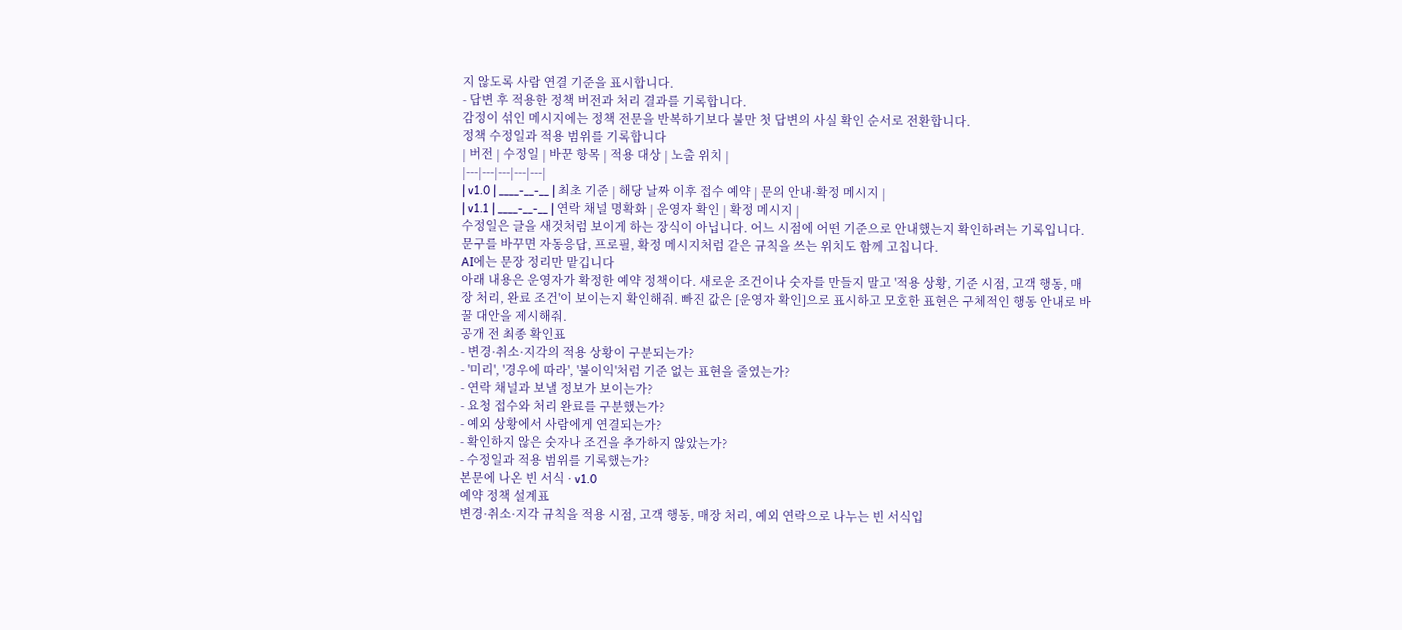지 않도록 사람 연결 기준을 표시합니다.
- 답변 후 적용한 정책 버전과 처리 결과를 기록합니다.
감정이 섞인 메시지에는 정책 전문을 반복하기보다 불만 첫 답변의 사실 확인 순서로 전환합니다.
정책 수정일과 적용 범위를 기록합니다
| 버전 | 수정일 | 바꾼 항목 | 적용 대상 | 노출 위치 |
|---|---|---|---|---|
| v1.0 | ____-__-__ | 최초 기준 | 해당 날짜 이후 접수 예약 | 문의 안내·확정 메시지 |
| v1.1 | ____-__-__ | 연락 채널 명확화 | 운영자 확인 | 확정 메시지 |
수정일은 글을 새것처럼 보이게 하는 장식이 아닙니다. 어느 시점에 어떤 기준으로 안내했는지 확인하려는 기록입니다. 문구를 바꾸면 자동응답, 프로필, 확정 메시지처럼 같은 규칙을 쓰는 위치도 함께 고칩니다.
AI에는 문장 정리만 맡깁니다
아래 내용은 운영자가 확정한 예약 정책이다. 새로운 조건이나 숫자를 만들지 말고 '적용 상황, 기준 시점, 고객 행동, 매장 처리, 완료 조건'이 보이는지 확인해줘. 빠진 값은 [운영자 확인]으로 표시하고 모호한 표현은 구체적인 행동 안내로 바꿀 대안을 제시해줘.
공개 전 최종 확인표
- 변경·취소·지각의 적용 상황이 구분되는가?
- '미리', '경우에 따라', '불이익'처럼 기준 없는 표현을 줄였는가?
- 연락 채널과 보낼 정보가 보이는가?
- 요청 접수와 처리 완료를 구분했는가?
- 예외 상황에서 사람에게 연결되는가?
- 확인하지 않은 숫자나 조건을 추가하지 않았는가?
- 수정일과 적용 범위를 기록했는가?
본문에 나온 빈 서식 · v1.0
예약 정책 설계표
변경·취소·지각 규칙을 적용 시점, 고객 행동, 매장 처리, 예외 연락으로 나누는 빈 서식입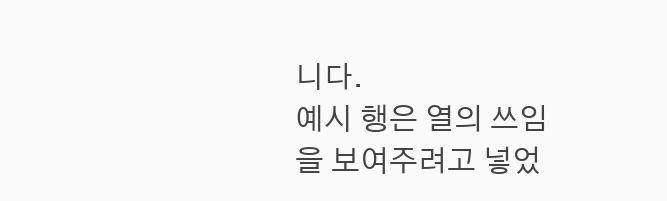니다.
예시 행은 열의 쓰임을 보여주려고 넣었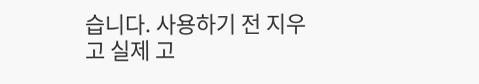습니다. 사용하기 전 지우고 실제 고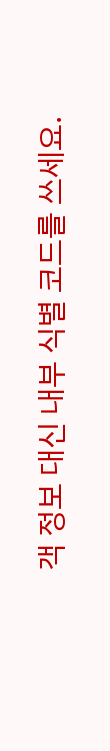객 정보 대신 내부 식별 코드를 쓰세요.